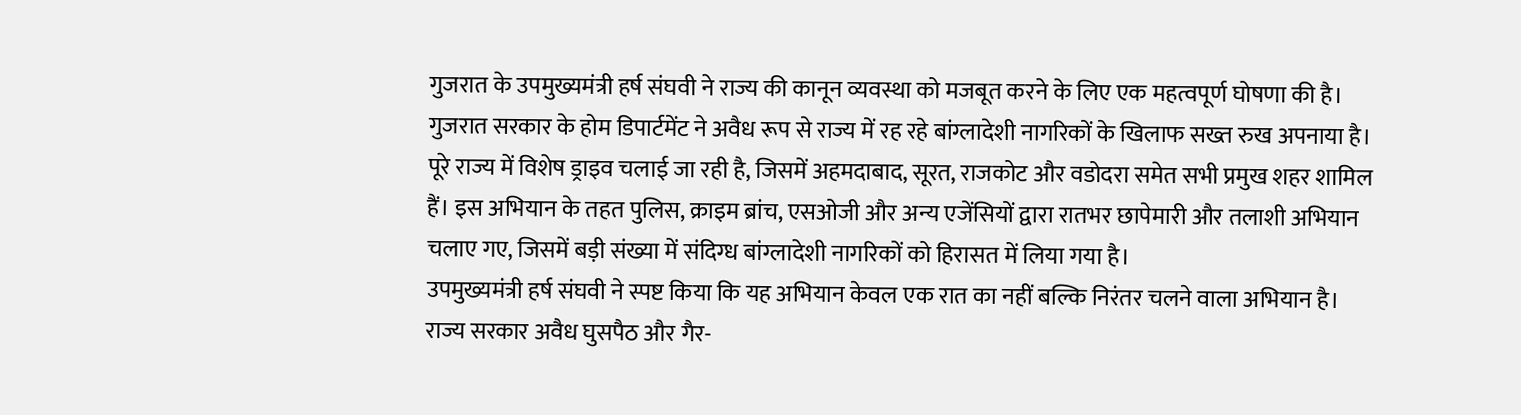गुजरात के उपमुख्यमंत्री हर्ष संघवी ने राज्य की कानून व्यवस्था को मजबूत करने के लिए एक महत्वपूर्ण घोषणा की है। गुजरात सरकार के होम डिपार्टमेंट ने अवैध रूप से राज्य में रह रहे बांग्लादेशी नागरिकों के खिलाफ सख्त रुख अपनाया है। पूरे राज्य में विशेष ड्राइव चलाई जा रही है, जिसमें अहमदाबाद, सूरत, राजकोट और वडोदरा समेत सभी प्रमुख शहर शामिल हैं। इस अभियान के तहत पुलिस, क्राइम ब्रांच, एसओजी और अन्य एजेंसियों द्वारा रातभर छापेमारी और तलाशी अभियान चलाए गए, जिसमें बड़ी संख्या में संदिग्ध बांग्लादेशी नागरिकों को हिरासत में लिया गया है।
उपमुख्यमंत्री हर्ष संघवी ने स्पष्ट किया कि यह अभियान केवल एक रात का नहीं बल्कि निरंतर चलने वाला अभियान है। राज्य सरकार अवैध घुसपैठ और गैर-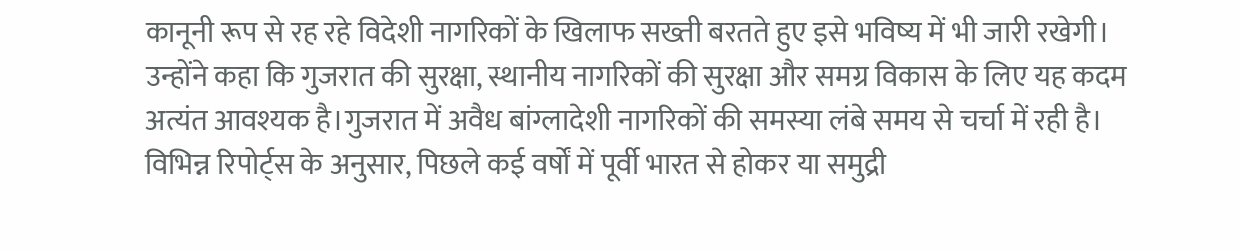कानूनी रूप से रह रहे विदेशी नागरिकों के खिलाफ सख्ती बरतते हुए इसे भविष्य में भी जारी रखेगी। उन्होंने कहा कि गुजरात की सुरक्षा, स्थानीय नागरिकों की सुरक्षा और समग्र विकास के लिए यह कदम अत्यंत आवश्यक है।गुजरात में अवैध बांग्लादेशी नागरिकों की समस्या लंबे समय से चर्चा में रही है। विभिन्न रिपोर्ट्स के अनुसार, पिछले कई वर्षों में पूर्वी भारत से होकर या समुद्री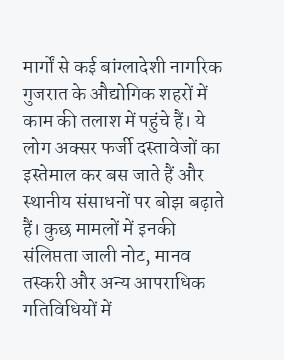मार्गों से कई बांग्लादेशी नागरिक गुजरात के औद्योगिक शहरों में काम की तलाश में पहुंचे हैं। ये लोग अक्सर फर्जी दस्तावेजों का इस्तेमाल कर बस जाते हैं और स्थानीय संसाधनों पर बोझ बढ़ाते हैं। कुछ मामलों में इनकी संलिप्तता जाली नोट, मानव तस्करी और अन्य आपराधिक गतिविधियों में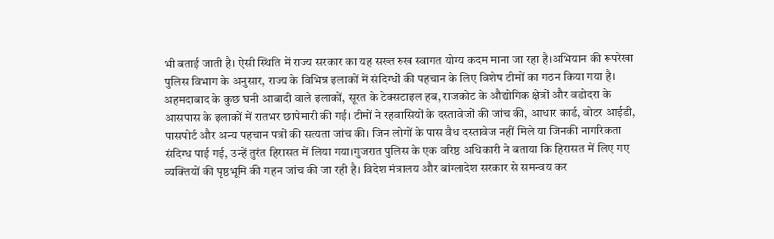भी बताई जाती है। ऐसी स्थिति में राज्य सरकार का यह सख्त रुख स्वागत योग्य कदम माना जा रहा है।अभियान की रूपरेखा
पुलिस विभाग के अनुसार, राज्य के विभिन्न इलाकों में संदिग्धों की पहचान के लिए विशेष टीमों का गठन किया गया है। अहमदाबाद के कुछ घनी आबादी वाले इलाकों, सूरत के टेक्सटाइल हब, राजकोट के औद्योगिक क्षेत्रों और वडोदरा के आसपास के इलाकों में रातभर छापेमारी की गई। टीमों ने रहवासियों के दस्तावेजों की जांच की, आधार कार्ड, वोटर आईडी, पासपोर्ट और अन्य पहचान पत्रों की सत्यता जांच की। जिन लोगों के पास वैध दस्तावेज नहीं मिले या जिनकी नागरिकता संदिग्ध पाई गई, उन्हें तुरंत हिरासत में लिया गया।गुजरात पुलिस के एक वरिष्ठ अधिकारी ने बताया कि हिरासत में लिए गए व्यक्तियों की पृष्ठभूमि की गहन जांच की जा रही है। विदेश मंत्रालय और बांग्लादेश सरकार से समन्वय कर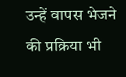उन्हें वापस भेजने की प्रक्रिया भी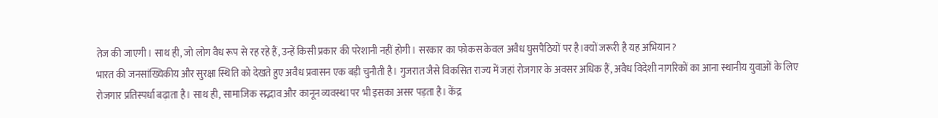तेज की जाएगी। साथ ही, जो लोग वैध रूप से रह रहे हैं, उन्हें किसी प्रकार की परेशानी नहीं होगी। सरकार का फोकस केवल अवैध घुसपैठियों पर है।क्यों जरूरी है यह अभियान?
भारत की जनसांख्यिकीय और सुरक्षा स्थिति को देखते हुए अवैध प्रवासन एक बड़ी चुनौती है। गुजरात जैसे विकसित राज्य में जहां रोजगार के अवसर अधिक हैं, अवैध विदेशी नागरिकों का आना स्थानीय युवाओं के लिए रोजगार प्रतिस्पर्धा बढ़ाता है। साथ ही, सामाजिक सद्भाव और कानून व्यवस्था पर भी इसका असर पड़ता है। केंद्र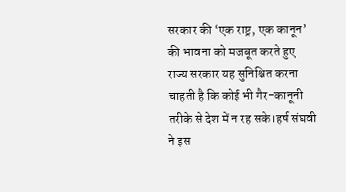सरकार की ‘एक राष्ट्र, एक कानून’ की भावना को मजबूत करते हुए राज्य सरकार यह सुनिश्चित करना चाहती है कि कोई भी गैर-कानूनी तरीके से देश में न रह सके।हर्ष संघवी ने इस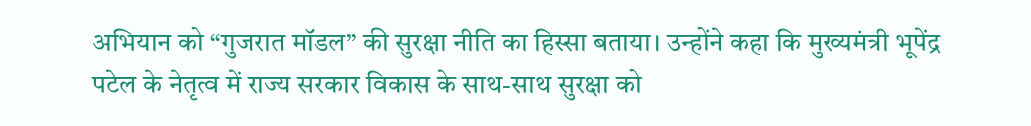अभियान को “गुजरात मॉडल” की सुरक्षा नीति का हिस्सा बताया। उन्होंने कहा कि मुख्यमंत्री भूपेंद्र पटेल के नेतृत्व में राज्य सरकार विकास के साथ-साथ सुरक्षा को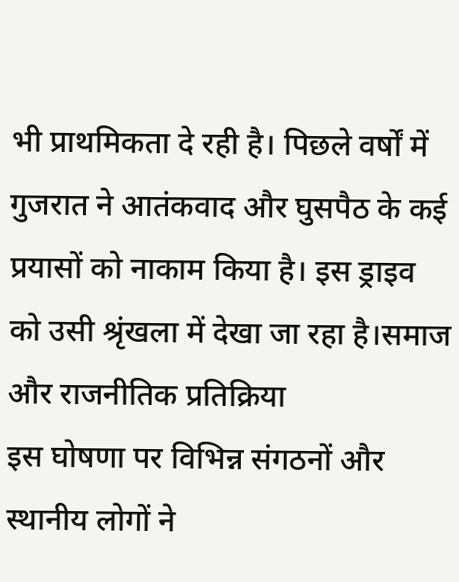भी प्राथमिकता दे रही है। पिछले वर्षों में गुजरात ने आतंकवाद और घुसपैठ के कई प्रयासों को नाकाम किया है। इस ड्राइव को उसी श्रृंखला में देखा जा रहा है।समाज और राजनीतिक प्रतिक्रिया
इस घोषणा पर विभिन्न संगठनों और स्थानीय लोगों ने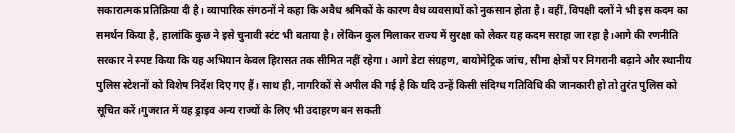सकारात्मक प्रतिक्रिया दी है। व्यापारिक संगठनों ने कहा कि अवैध श्रमिकों के कारण वैध व्यवसायों को नुकसान होता है। वहीं, विपक्षी दलों ने भी इस कदम का समर्थन किया है, हालांकि कुछ ने इसे चुनावी स्टंट भी बताया है। लेकिन कुल मिलाकर राज्य में सुरक्षा को लेकर यह कदम सराहा जा रहा है।आगे की रणनीति
सरकार ने स्पष्ट किया कि यह अभियान केवल हिरासत तक सीमित नहीं रहेगा। आगे डेटा संग्रहण, बायोमेट्रिक जांच, सीमा क्षेत्रों पर निगरानी बढ़ाने और स्थानीय पुलिस स्टेशनों को विशेष निर्देश दिए गए हैं। साथ ही, नागरिकों से अपील की गई है कि यदि उन्हें किसी संदिग्ध गतिविधि की जानकारी हो तो तुरंत पुलिस को सूचित करें।गुजरात में यह ड्राइव अन्य राज्यों के लिए भी उदाहरण बन सकती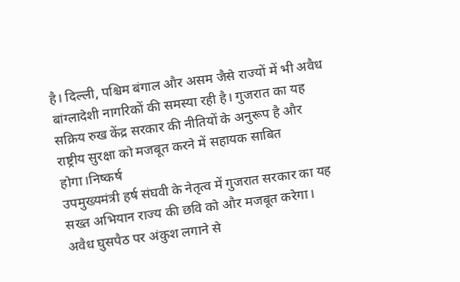है। दिल्ली, पश्चिम बंगाल और असम जैसे राज्यों में भी अवैध बांग्लादेशी नागरिकों की समस्या रही है। गुजरात का यह सक्रिय रुख केंद्र सरकार की नीतियों के अनुरूप है और राष्ट्रीय सुरक्षा को मजबूत करने में सहायक साबित होगा।निष्कर्ष
उपमुख्यमंत्री हर्ष संघवी के नेतृत्व में गुजरात सरकार का यह सख्त अभियान राज्य की छवि को और मजबूत करेगा। अवैध घुसपैठ पर अंकुश लगाने से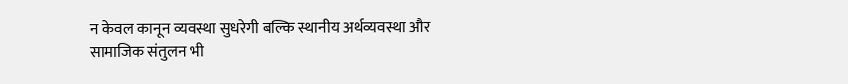न केवल कानून व्यवस्था सुधरेगी बल्कि स्थानीय अर्थव्यवस्था और सामाजिक संतुलन भी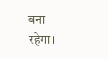बना रहेगा।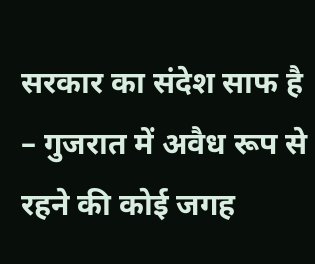सरकार का संदेश साफ है – गुजरात में अवैध रूप से रहने की कोई जगह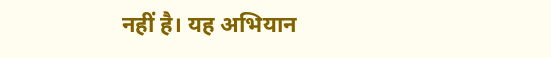नहीं है। यह अभियान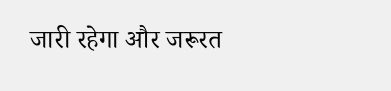जारी रहेगा और जरूरत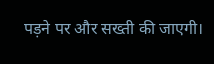पड़ने पर और सख्ती की जाएगी।